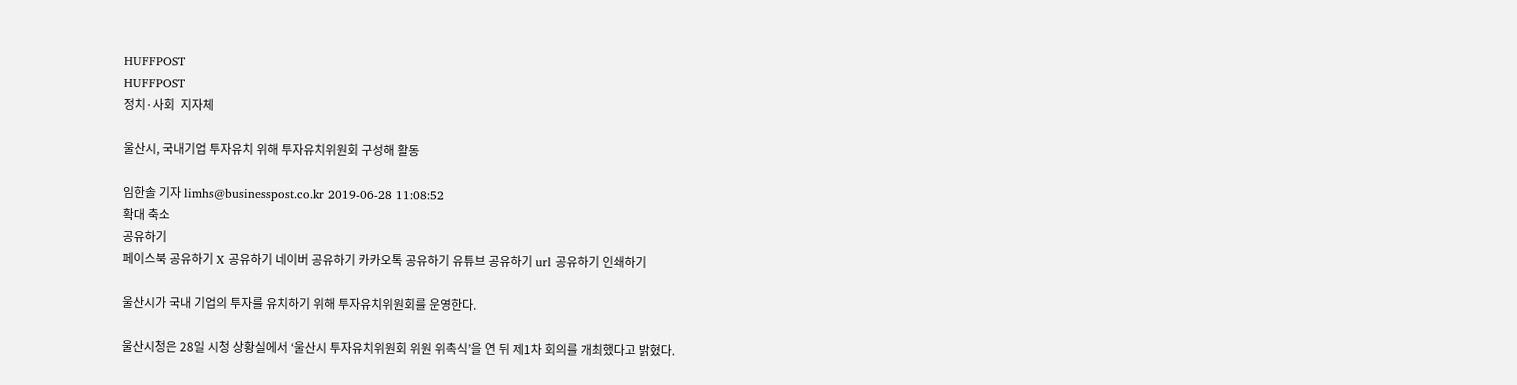HUFFPOST
HUFFPOST
정치·사회  지자체

울산시, 국내기업 투자유치 위해 투자유치위원회 구성해 활동

임한솔 기자 limhs@businesspost.co.kr 2019-06-28 11:08:52
확대 축소
공유하기
페이스북 공유하기 X 공유하기 네이버 공유하기 카카오톡 공유하기 유튜브 공유하기 url 공유하기 인쇄하기

울산시가 국내 기업의 투자를 유치하기 위해 투자유치위원회를 운영한다.

울산시청은 28일 시청 상황실에서 ‘울산시 투자유치위원회 위원 위촉식’을 연 뒤 제1차 회의를 개최했다고 밝혔다.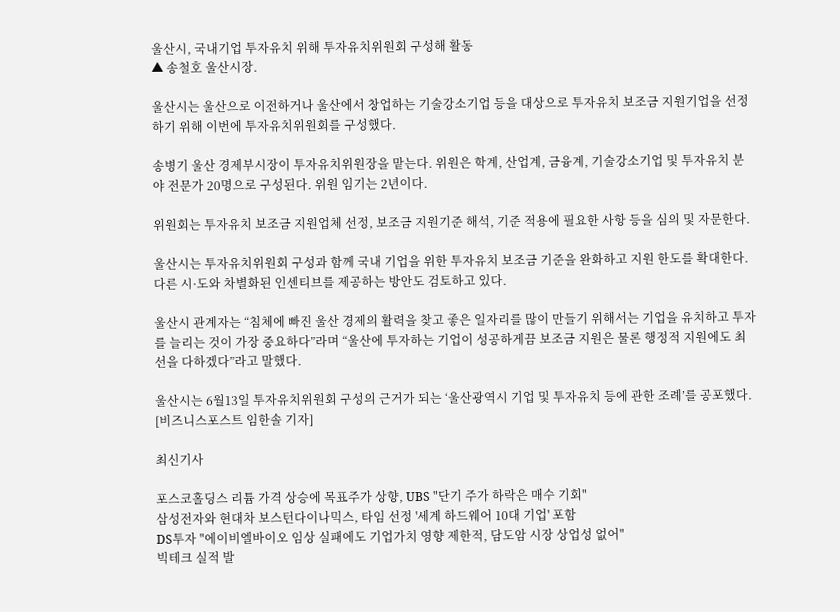울산시, 국내기업 투자유치 위해 투자유치위원회 구성해 활동
▲ 송철호 울산시장.

울산시는 울산으로 이전하거나 울산에서 창업하는 기술강소기업 등을 대상으로 투자유치 보조금 지원기업을 선정하기 위해 이번에 투자유치위원회를 구성했다.

송병기 울산 경제부시장이 투자유치위원장을 맡는다. 위원은 학계, 산업계, 금융계, 기술강소기업 및 투자유치 분야 전문가 20명으로 구성된다. 위원 임기는 2년이다.

위원회는 투자유치 보조금 지원업체 선정, 보조금 지원기준 해석, 기준 적용에 필요한 사항 등을 심의 및 자문한다.

울산시는 투자유치위원회 구성과 함께 국내 기업을 위한 투자유치 보조금 기준을 완화하고 지원 한도를 확대한다. 다른 시·도와 차별화된 인센티브를 제공하는 방안도 검토하고 있다.

울산시 관계자는 “침체에 빠진 울산 경제의 활력을 찾고 좋은 일자리를 많이 만들기 위해서는 기업을 유치하고 투자를 늘리는 것이 가장 중요하다”라며 “울산에 투자하는 기업이 성공하게끔 보조금 지원은 물론 행정적 지원에도 최선을 다하겠다”라고 말했다.

울산시는 6월13일 투자유치위원회 구성의 근거가 되는 ‘울산광역시 기업 및 투자유치 등에 관한 조례’를 공포했다. [비즈니스포스트 임한솔 기자]

최신기사

포스코홀딩스 리튬 가격 상승에 목표주가 상향, UBS "단기 주가 하락은 매수 기회"
삼성전자와 현대차 보스턴다이나믹스, 타임 선정 '세계 하드웨어 10대 기업' 포함
DS투자 "에이비엘바이오 임상 실패에도 기업가치 영향 제한적, 담도암 시장 상업성 없어"
빅테크 실적 발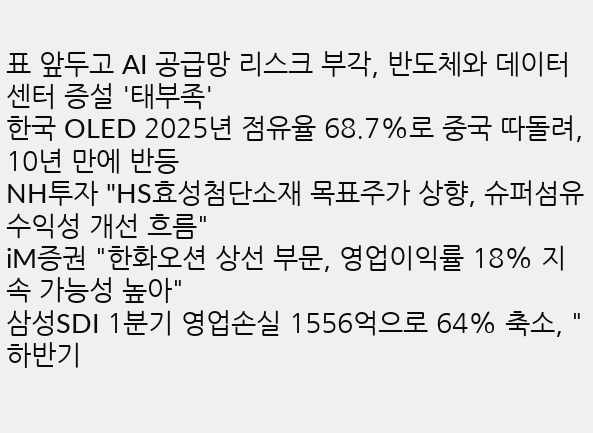표 앞두고 AI 공급망 리스크 부각, 반도체와 데이터센터 증설 '태부족'
한국 OLED 2025년 점유율 68.7%로 중국 따돌려, 10년 만에 반등
NH투자 "HS효성첨단소재 목표주가 상향, 슈퍼섬유 수익성 개선 흐름"
iM증권 "한화오션 상선 부문, 영업이익률 18% 지속 가능성 높아"
삼성SDI 1분기 영업손실 1556억으로 64% 축소, "하반기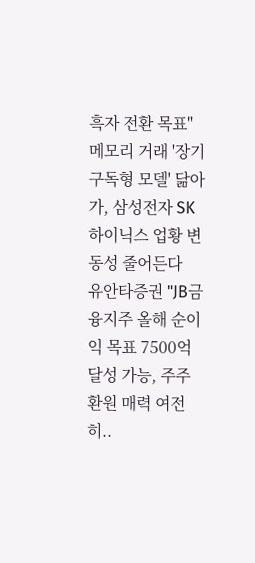흑자 전환 목표"
메모리 거래 '장기 구독형 모델' 닮아가, 삼성전자 SK하이닉스 업황 변동성 줄어든다
유안타증권 "JB금융지주 올해 순이익 목표 7500억 달성 가능, 주주환원 매력 여전히..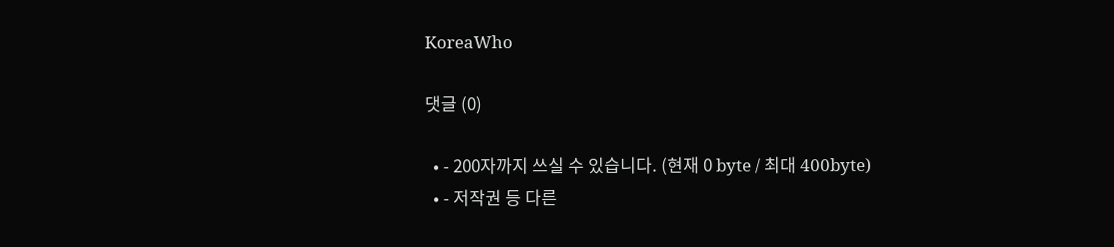KoreaWho

댓글 (0)

  • - 200자까지 쓰실 수 있습니다. (현재 0 byte / 최대 400byte)
  • - 저작권 등 다른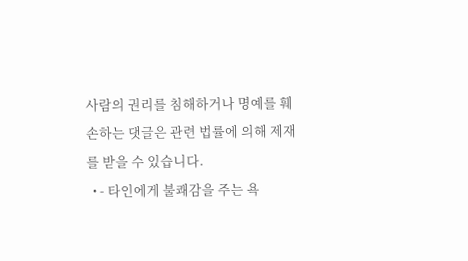사람의 권리를 침해하거나 명예를 훼손하는 댓글은 관련 법률에 의해 제재를 받을 수 있습니다.
  • - 타인에게 불쾌감을 주는 욕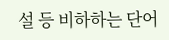설 등 비하하는 단어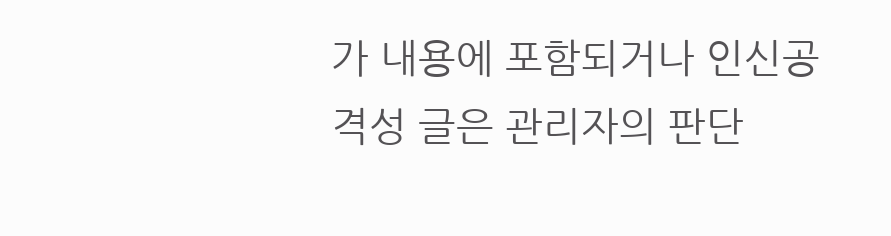가 내용에 포함되거나 인신공격성 글은 관리자의 판단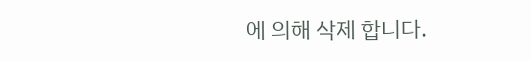에 의해 삭제 합니다.